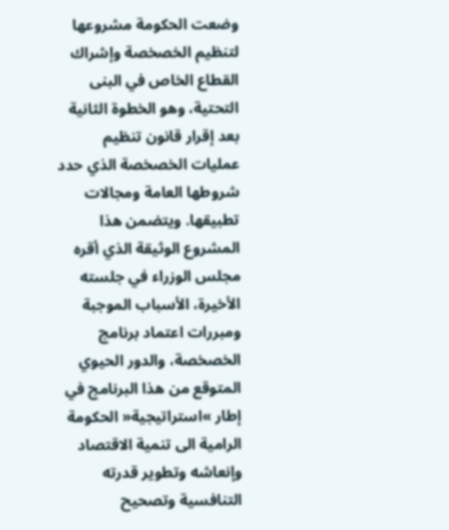وضعت الحكومة مشروعها لتنظيم الخصخصة وإشراك القطاع الخاص في البنى التحتية، وهو الخطوة الثانية بعد إقرار قانون تنظيم عمليات الخصخصة الذي حدد شروطها العامة ومجالات تطبيقها. ويتضمن هذا المشروع الوثيقة الذي أقره مجلس الوزراء في جلسته الأخيرة، الأسباب الموجبة ومبررات اعتماد برنامج الخصخصة، والدور الحيوي المتوقع من هذا البرنامج في إطار »استراتيجية« الحكومة الرامية الى تنمية الاقتصاد وإنعاشه وتطوير قدرته التنافسية وتصحيح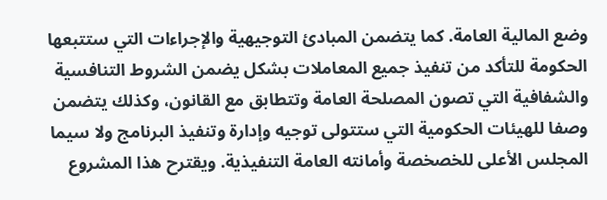وضع المالية العامة. كما يتضمن المبادئ التوجيهية والإجراءات التي ستتبعها الحكومة للتأكد من تنفيذ جميع المعاملات بشكل يضمن الشروط التنافسية والشفافية التي تصون المصلحة العامة وتتطابق مع القانون، وكذلك يتضمن وصفا للهيئات الحكومية التي ستتولى توجيه وإدارة وتنفيذ البرنامج ولا سيما المجلس الأعلى للخصخصة وأمانته العامة التنفيذية. ويقترح هذا المشروع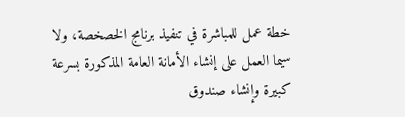خطة عمل للمباشرة في تنفيذ برنامج الخصخصة، ولا سيما العمل على إنشاء الأمانة العامة المذكورة بسرعة كبيرة وإنشاء صندوق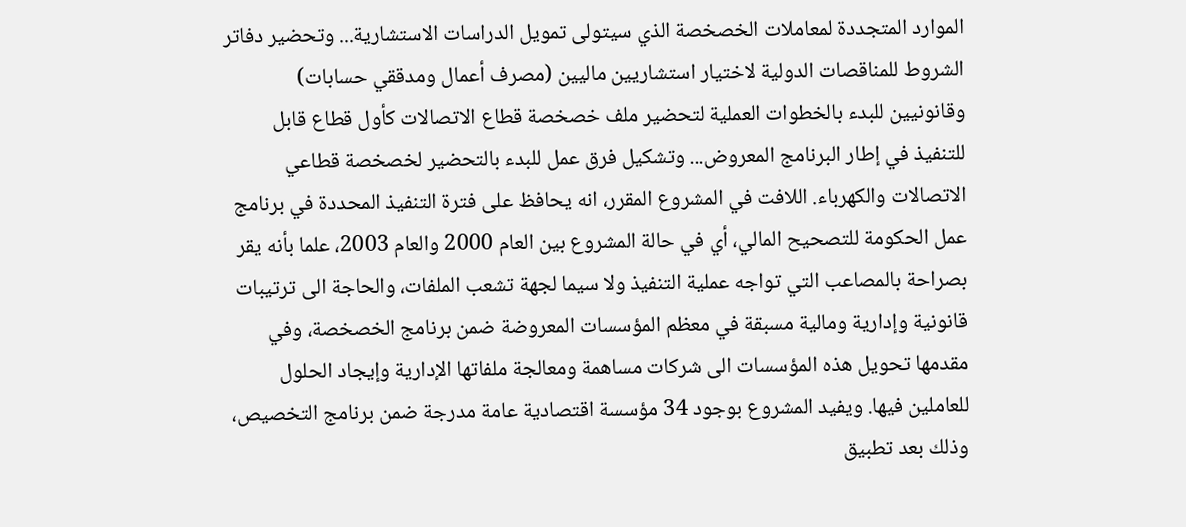الموارد المتجددة لمعاملات الخصخصة الذي سيتولى تمويل الدراسات الاستشارية... وتحضير دفاتر الشروط للمناقصات الدولية لاختيار استشاريين ماليين (مصرف أعمال ومدققي حسابات) وقانونيين للبدء بالخطوات العملية لتحضير ملف خصخصة قطاع الاتصالات كأول قطاع قابل للتنفيذ في إطار البرنامج المعروض... وتشكيل فرق عمل للبدء بالتحضير لخصخصة قطاعي الاتصالات والكهرباء. اللافت في المشروع المقرر، انه يحافظ على فترة التنفيذ المحددة في برنامج عمل الحكومة للتصحيح المالي، أي في حالة المشروع بين العام 2000 والعام 2003، علما بأنه يقر بصراحة بالمصاعب التي تواجه عملية التنفيذ ولا سيما لجهة تشعب الملفات، والحاجة الى ترتيبات قانونية وإدارية ومالية مسبقة في معظم المؤسسات المعروضة ضمن برنامج الخصخصة، وفي مقدمها تحويل هذه المؤسسات الى شركات مساهمة ومعالجة ملفاتها الإدارية وإيجاد الحلول للعاملين فيها. ويفيد المشروع بوجود 34 مؤسسة اقتصادية عامة مدرجة ضمن برنامج التخصيص، وذلك بعد تطبيق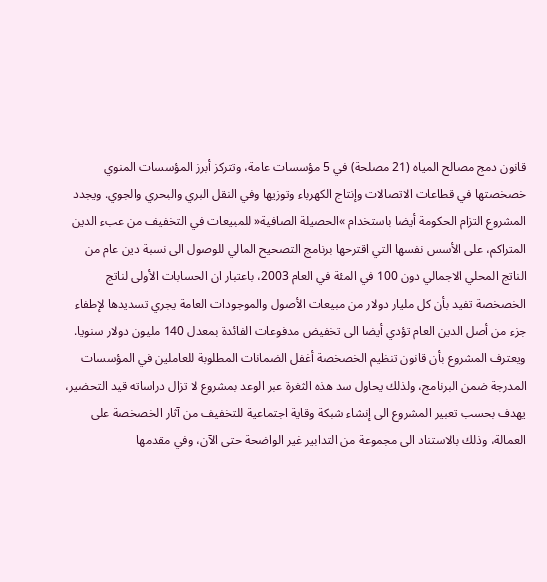قانون دمج مصالح المياه (21 مصلحة) في 5 مؤسسات عامة، وتتركز أبرز المؤسسات المنوي خصخصتها في قطاعات الاتصالات وإنتاج الكهرباء وتوزيها وفي النقل البري والبحري والجوي. ويجدد المشروع التزام الحكومة أيضا باستخدام »الحصيلة الصافية« للمبيعات في التخفيف من عبء الدين المتراكم، على الأسس نفسها التي اقترحها برنامج التصحيح المالي للوصول الى نسبة دين عام من الناتج المحلي الاجمالي دون 100 في المئة في العام 2003، باعتبار ان الحسابات الأولى لناتج الخصخصة تفيد بأن كل مليار دولار من مبيعات الأصول والموجودات العامة يجري تسديدها لإطفاء جزء من أصل الدين العام تؤدي أيضا الى تخفيض مدفوعات الفائدة بمعدل 140 مليون دولار سنويا. ويعترف المشروع بأن قانون تنظيم الخصخصة أغفل الضمانات المطلوبة للعاملين في المؤسسات المدرجة ضمن البرنامج، ولذلك يحاول سد هذه الثغرة عبر الوعد بمشروع لا تزال دراساته قيد التحضير، يهدف بحسب تعبير المشروع الى إنشاء شبكة وقاية اجتماعية للتخفيف من آثار الخصخصة على العمالة، وذلك بالاستناد الى مجموعة من التدابير غير الواضحة حتى الآن، وفي مقدمها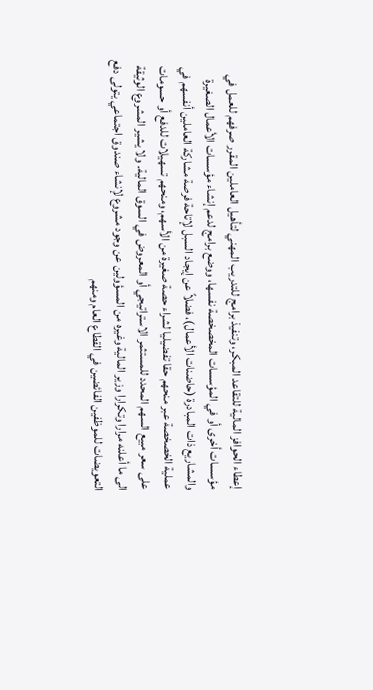إعطاء الحوافز المالية للتقاعد المبكر، وتنفيذ برامج للتدريب المهني لتأهيل العاملين المقرر صرفهم للعمل في مؤسسات أخرى أو في المؤسسات المخصخصة نفسها، ووضع برامج لدعم إنشاء مؤسسات الأعمال الصغيرة والمشاريع ذات المبادرة (حاضنات الأعمال)، فضلاً عن إيجاد السبل لإتاحة فرصة مشاركة العاملين أنفسهم في عملية الخصخصة عبر منحهم حقا تفضيليا لشراء حصة صغيرة من الأسهم، ومنحهم تسهيلات للدفع أو حسومات على سعر مبيع السهم المحدد للمستثمر الاستراتيجي أو المعروض في السوق المالية. ولا يشير المشروع الوثيقة الى ما أعلنه مرارا وتكرارا وزير المالية وغيره من المسؤولين عن وجود مشروع لإنشاء صندوق اجتماعي يتولى دفع التعويضات للموظفين الفائضين في القطاع العام ومنهم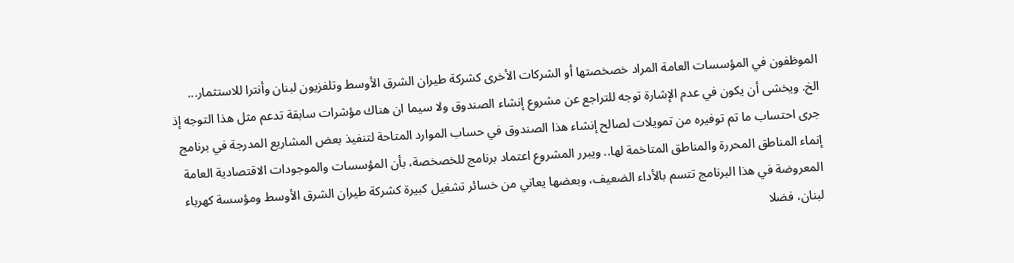الموظفون في المؤسسات العامة المراد خصخصتها أو الشركات الأخرى كشركة طيران الشرق الأوسط وتلفزيون لبنان وأنترا للاستثمار... الخ. ويخشى أن يكون في عدم الإشارة توجه للتراجع عن مشروع إنشاء الصندوق ولا سيما ان هناك مؤشرات سابقة تدعم مثل هذا التوجه إذ جرى احتساب ما تم توفيره من تمويلات لصالح إنشاء هذا الصندوق في حساب الموارد المتاحة لتنفيذ بعض المشاريع المدرجة في برنامج إنماء المناطق المحررة والمناطق المتاخمة لها.. ويبرر المشروع اعتماد برنامج للخصخصة، بأن المؤسسات والموجودات الاقتصادية العامة المعروضة في هذا البرنامج تتسم بالأداء الضعيف، وبعضها يعاني من خسائر تشغيل كبيرة كشركة طيران الشرق الأوسط ومؤسسة كهرباء لبنان، فضلا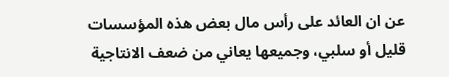عن ان العائد على رأس مال بعض هذه المؤسسات قليل أو سلبي، وجميعها يعاني من ضعف الانتاجية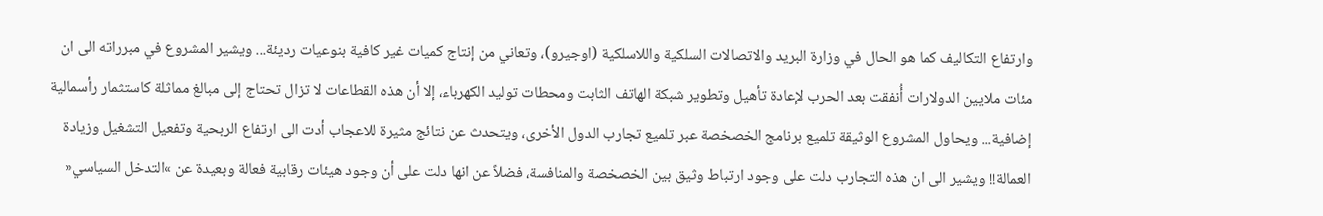وارتفاع التكاليف كما هو الحال في وزارة البريد والاتصالات السلكية واللاسلكية (اوجيرو)، وتعاني من إنتاج كميات غير كافية بنوعيات رديئة... ويشير المشروع في مبرراته الى ان مئات ملايين الدولارات أُنفقت بعد الحرب لإعادة تأهيل وتطوير شبكة الهاتف الثابت ومحطات توليد الكهرباء، إلا أن هذه القطاعات لا تزال تحتاج إلى مبالغ مماثلة كاستثمار رأسمالية إضافية... ويحاول المشروع الوثيقة تلميع برنامج الخصخصة عبر تلميع تجارب الدول الأخرى، ويتحدث عن نتائج مثيرة للاعجاب أدت الى ارتفاع الربحية وتفعيل التشغيل وزيادة العمالة!! ويشير الى ان هذه التجارب دلت على وجود ارتباط وثيق بين الخصخصة والمنافسة، فضلاً عن انها دلت على أن وجود هيئات رقابية فعالة وبعيدة عن »التدخل السياسي«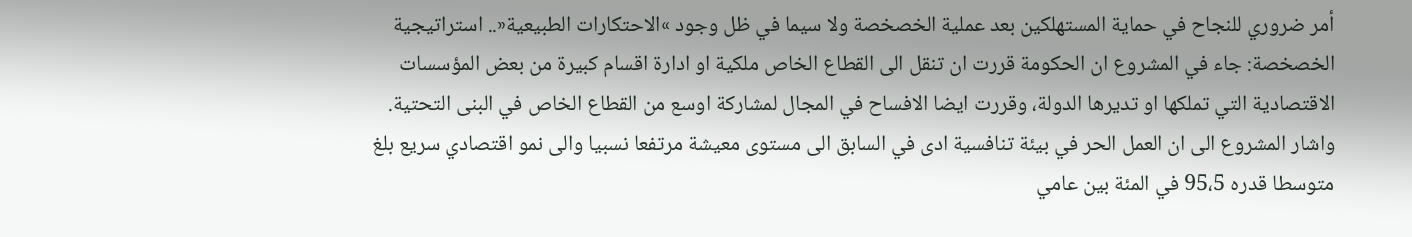أمر ضروري للنجاح في حماية المستهلكين بعد عملية الخصخصة ولا سيما في ظل وجود »الاحتكارات الطبيعية«.. استراتيجية الخصخصة: جاء في المشروع ان الحكومة قررت ان تنقل الى القطاع الخاص ملكية او ادارة اقسام كبيرة من بعض المؤسسات الاقتصادية التي تملكها او تديرها الدولة، وقررت ايضا الافساح في المجال لمشاركة اوسع من القطاع الخاص في البنى التحتية. واشار المشروع الى ان العمل الحر في بيئة تنافسية ادى في السابق الى مستوى معيشة مرتفعا نسبيا والى نمو اقتصادي سريع بلغ متوسطا قدره 95،5 في المئة بين عامي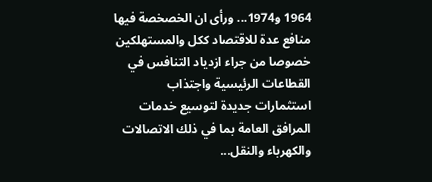1964 و1974... ورأى ان الخصخصة فيها منافع عدة للاقتصاد ككل والمستهلكين خصوصا من جراء ازدياد التنافس في القطاعات الرئيسية واجتذاب استثمارات جديدة لتوسيع خدمات المرافق العامة بما في ذلك الاتصالات والكهرباء والنقل...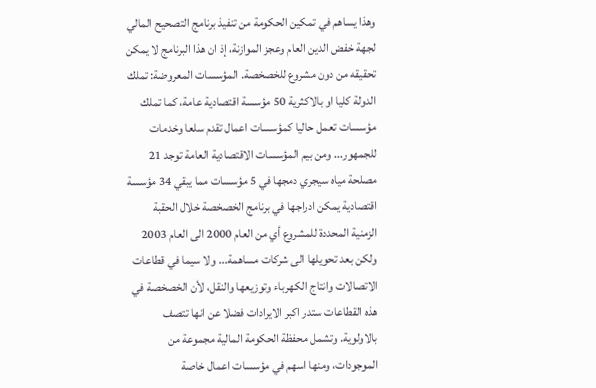وهذا يساهم في تمكين الحكومة من تنفيذ برنامج التصحيح المالي لجهة خفض الدين العام وعجز الموازنة، إذ ان هذا البرنامج لا يمكن تحقيقه من دون مشروع للخصخصة. المؤسسات المعروضة: تملك الدولة كليا او بالاكثرية 50 مؤسسة اقتصادية عامة، كما تملك مؤسسات تعمل حاليا كمؤسسات اعمال تقدم سلعا وخدمات للجمهور... ومن بيم المؤسسات الاقتصادية العامة توجد 21 مصلحة مياه سيجري دمجها في 5 مؤسسات مما يبقي 34 مؤسسة اقتصادية يمكن ادراجها في برنامج الخصخصة خلال الحقبة الزمنية المحددة للمشروع أي من العام 2000 الى العام 2003 ولكن بعد تحويلها الى شركات مساهمة... ولا سيما في قطاعات الاتصالات وانتاج الكهرباء وتوزيعها والنقل، لأن الخصخصة في هذه القطاعات ستدر اكبر الايرادات فضلا عن انها تتصف بالاولوية. وتشمل محفظة الحكومة المالية مجموعة من الموجودات، ومنها اسهم في مؤسسات اعمال خاصة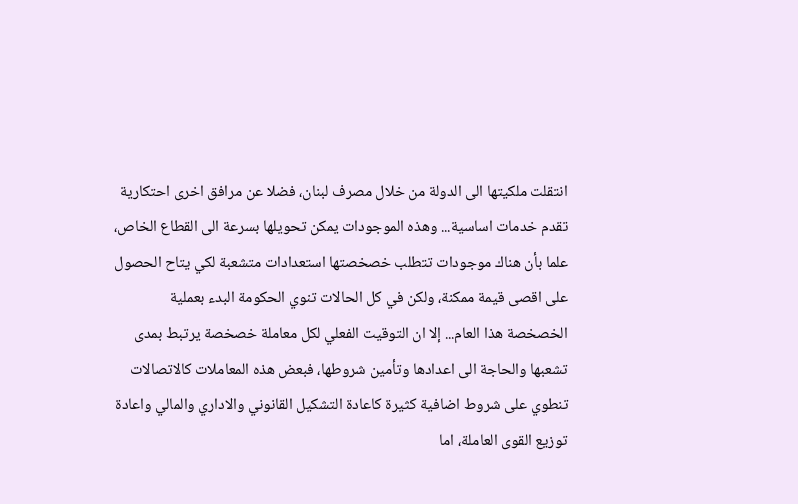انتقلت ملكيتها الى الدولة من خلال مصرف لبنان، فضلا عن مرافق اخرى احتكارية تقدم خدمات اساسية... وهذه الموجودات يمكن تحويلها بسرعة الى القطاع الخاص، علما بأن هناك موجودات تتطلب خصخصتها استعدادات متشعبة لكي يتاح الحصول على اقصى قيمة ممكنة، ولكن في كل الحالات تنوي الحكومة البدء بعملية الخصخصة هذا العام... إلا ان التوقيت الفعلي لكل معاملة خصخصة يرتبط بمدى تشعبها والحاجة الى اعدادها وتأمين شروطها، فبعض هذه المعاملات كالاتصالات تنطوي على شروط اضافية كثيرة كاعادة التشكيل القانوني والاداري والمالي واعادة توزيع القوى العاملة، اما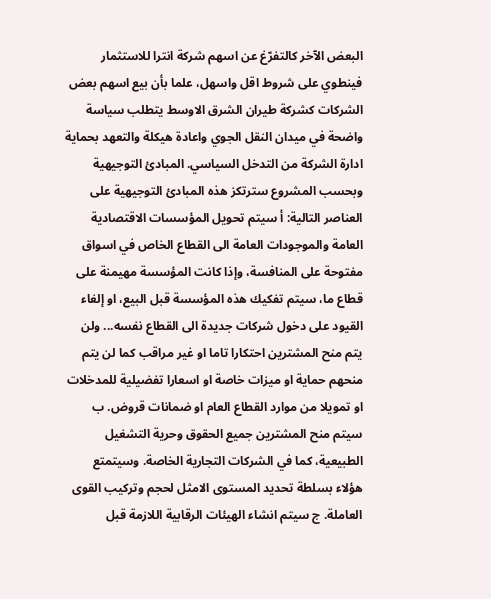البعض الآخر كالتفرّغ عن اسهم شركة انترا للاستثمار فينطوي على شروط اقل واسهل، علما بأن بيع اسهم بعض الشركات كشركة طيران الشرق الاوسط يتطلب سياسة واضحة في ميدان النقل الجوي واعادة هيكلة والتعهد بحماية ادارة الشركة من التدخل السياسي. المبادئ التوجيهية وبحسب المشروع سترتكز هذه المبادئ التوجيهية على العناصر التالية: أ سيتم تحويل المؤسسات الاقتصادية العامة والموجودات العامة الى القطاع الخاص في اسواق مفتوحة على المنافسة، وإذا كانت المؤسسة مهيمنة على قطاع ما، سيتم تفكيك هذه المؤسسة قبل البيع، او إلغاء القيود على دخول شركات جديدة الى القطاع نفسه... ولن يتم منح المشترين احتكارا تاما او غير مراقب كما لن يتم منحهم حماية او ميزات خاصة او اسعارا تفضيلية للمدخلات او تمويلا من موارد القطاع العام او ضمانات قروض. ب سيتم منح المشترين جميع الحقوق وحرية التشغيل الطبيعية، كما في الشركات التجارية الخاصة. وسيتمتع هؤلاء بسلطة تحديد المستوى الامثل لحجم وتركيب القوى العاملة. ج سيتم انشاء الهيئات الرقابية اللازمة قبل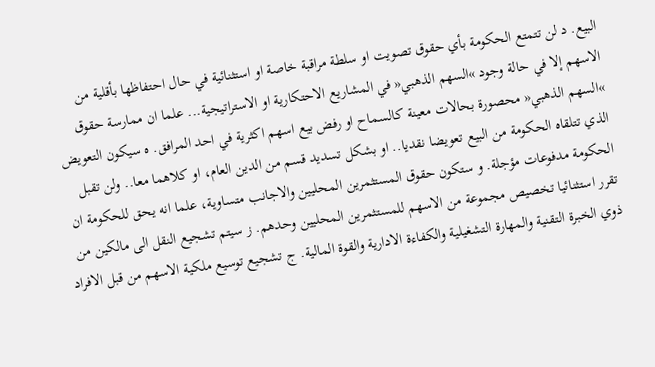البيع. د لن تتمتع الحكومة بأي حقوق تصويت او سلطة مراقبة خاصة او استثنائية في حال احتفاظها بأقلية من الاسهم إلا في حالة وجود »السهم الذهبي« في المشاريع الاحتكارية او الاستراتيجية... علما ان ممارسة حقوق »السهم الذهبي« محصورة بحالات معينة كالسماح او رفض بيع اسهم اكثرية في احد المرافق. ه سيكون التعويض الذي تتلقاه الحكومة من البيع تعويضا نقديا.. او بشكل تسديد قسم من الدين العام، او كلاهما معا.. ولن تقبل الحكومة مدفوعات مؤجلة. و ستكون حقوق المستثمرين المحليين والاجانب متساوية، علما انه يحق للحكومة ان تقرر استثنائيا تخصيص مجموعة من الاسهم للمستثمرين المحليين وحدهم. ز سيتم تشجيع النقل الى مالكين من ذوي الخبرة التقنية والمهارة التشغيلية والكفاءة الادارية والقوة المالية. ج تشجيع توسيع ملكية الاسهم من قبل الافراد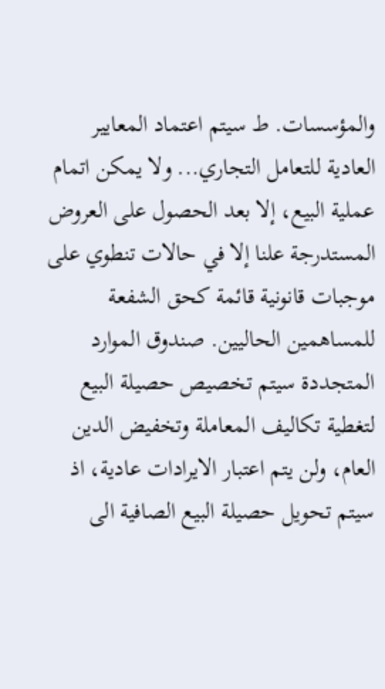والمؤسسات. ط سيتم اعتماد المعايير العادية للتعامل التجاري... ولا يمكن اتمام عملية البيع، إلا بعد الحصول على العروض المستدرجة علنا إلا في حالات تنطوي على موجبات قانونية قائمة كحق الشفعة للمساهمين الحاليين. صندوق الموارد المتجددة سيتم تخصيص حصيلة البيع لتغطية تكاليف المعاملة وتخفيض الدين العام، ولن يتم اعتبار الايرادات عادية، اذ سيتم تحويل حصيلة البيع الصافية الى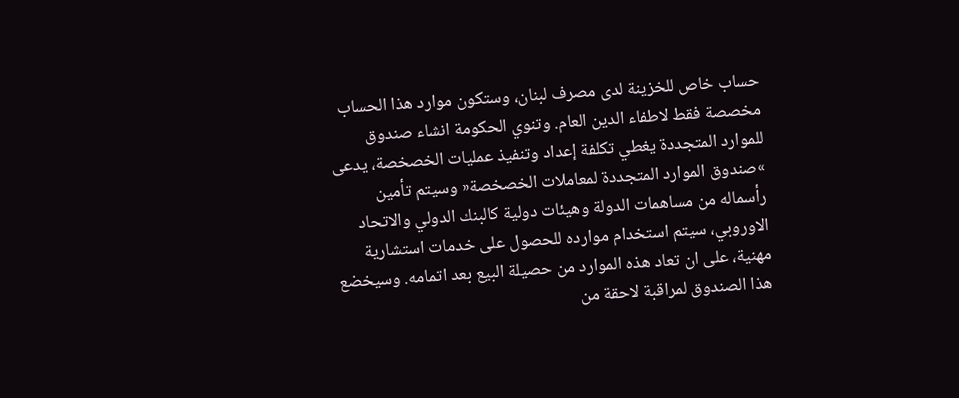حساب خاص للخزينة لدى مصرف لبنان، وستكون موارد هذا الحساب مخصصة فقط لاطفاء الدين العام. وتنوي الحكومة انشاء صندوق للموارد المتجددة يغطي تكلفة إعداد وتنفيذ عمليات الخصخصة، يدعى »صندوق الموارد المتجددة لمعاملات الخصخصة« وسيتم تأمين رأسماله من مساهمات الدولة وهيئات دولية كالبنك الدولي والاتحاد الاوروبي، سيتم استخدام موارده للحصول على خدمات استشارية مهنية، على ان تعاد هذه الموارد من حصيلة البيع بعد اتمامه. وسيخضع هذا الصندوق لمراقبة لاحقة من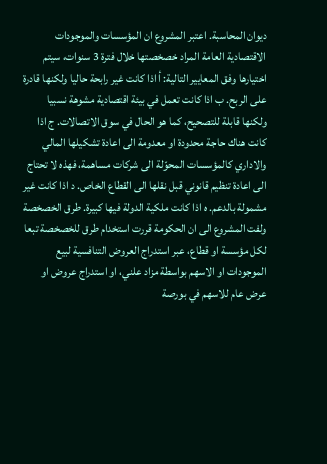ديوان المحاسبة. اعتبر المشروع ان المؤسسات والموجودات الاقتصادية العامة المراد خصخصتها خلال فترة 3 سنوات، سيتم اختيارها وفق المعايير التالية: أ اذا كانت غير رابحة حاليا ولكنها قادرة على الربح. ب اذا كانت تعمل في بيئة اقتصادية مشوهة نسبيا ولكنها قابلة للتصحيح، كما هو الحال في سوق الاتصالات. ج اذا كانت هناك حاجة محدودة او معدومة الى اعادة تشكيلها المالي والاداري كالمؤسسات المحوّلة الى شركات مساهمة، فهذه لا تحتاج الى اعادة تنظيم قانوني قبل نقلها الى القطاع الخاص. د اذا كانت غير مشمولة بالدعم. ه اذا كانت ملكية الدولة فيها كبيرة. طرق الخصخصة ولفت المشروع الى ان الحكومة قررت استخدام طرق للخصخصة تبعا لكل مؤسسة او قطاع، عبر استدراج العروض التنافسية لبيع الموجودات او الاسهم بواسطة مزاد علني، او استدراج عروض او عرض عام للاسهم في بورصة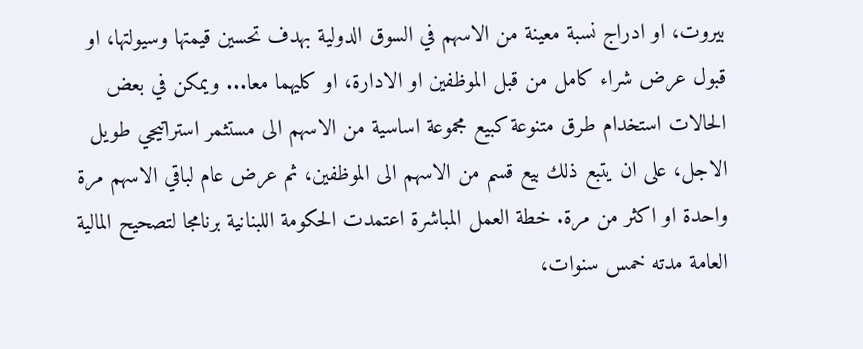بيروت، او ادراج نسبة معينة من الاسهم في السوق الدولية بهدف تحسين قيمتها وسيولتها، او قبول عرض شراء كامل من قبل الموظفين او الادارة، او كليهما معا... ويمكن في بعض الحالات استخدام طرق متنوعة كبيع مجموعة اساسية من الاسهم الى مستثمر استراتيجي طويل الاجل، على ان يتبع ذلك بيع قسم من الاسهم الى الموظفين، ثم عرض عام لباقي الاسهم مرة واحدة او اكثر من مرة. خطة العمل المباشرة اعتمدت الحكومة اللبنانية برنامجا لتصحيح المالية العامة مدته خمس سنوات،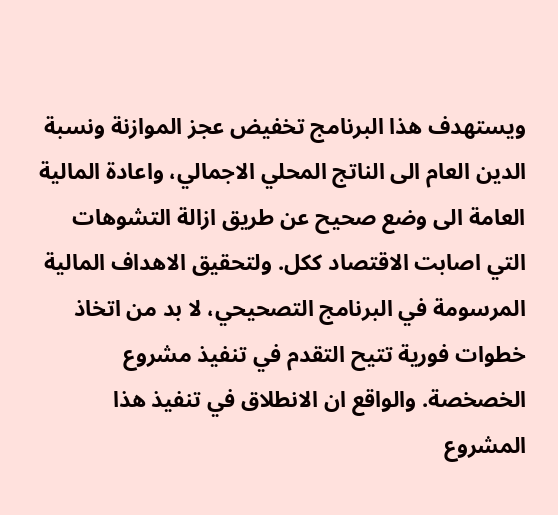ويستهدف هذا البرنامج تخفيض عجز الموازنة ونسبة الدين العام الى الناتج المحلي الاجمالي، واعادة المالية العامة الى وضع صحيح عن طريق ازالة التشوهات التي اصابت الاقتصاد ككل. ولتحقيق الاهداف المالية المرسومة في البرنامج التصحيحي، لا بد من اتخاذ خطوات فورية تتيح التقدم في تنفيذ مشروع الخصخصة. والواقع ان الانطلاق في تنفيذ هذا المشروع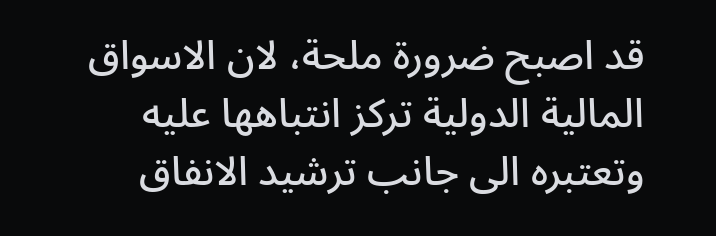قد اصبح ضرورة ملحة، لان الاسواق المالية الدولية تركز انتباهها عليه وتعتبره الى جانب ترشيد الانفاق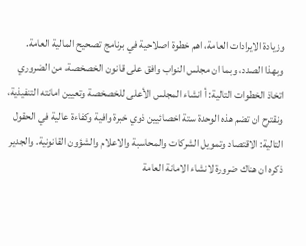وزيادة الايرادات العامة، اهم خطوة اصلاحية في برنامج تصحيح المالية العامة. وبهذا الصدد، وبما ان مجلس النواب وافق على قانون الخصخصة، من الضروري اتخاذ الخطوات التالية: أ انشاء المجلس الأعلى للخصخصة وتعيين امانته التنفيذية، ونقترح ان تضم هذه الوحدة ستة اخصائيين ذوي خبرة وافية وكفاءة عالية في الحقول التالية: الاقتصاد وتمويل الشركات والمحاسبة والاعلام والشؤون القانونية. والجدير ذكره ان هناك ضرورة لانشاء الامانة العامة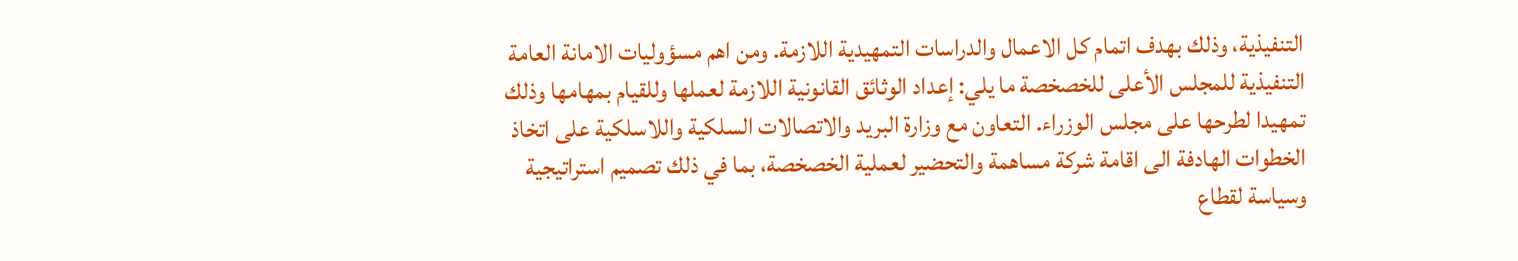التنفيذية، وذلك بهدف اتمام كل الاعمال والدراسات التمهيدية اللازمة. ومن اهم مسؤوليات الامانة العامة التنفيذية للمجلس الأعلى للخصخصة ما يلي: إعداد الوثائق القانونية اللازمة لعملها وللقيام بمهامها وذلك تمهيدا لطرحها على مجلس الوزراء. التعاون مع وزارة البريد والاتصالات السلكية واللاسلكية على اتخاذ الخطوات الهادفة الى اقامة شركة مساهمة والتحضير لعملية الخصخصة، بما في ذلك تصميم استراتيجية وسياسة لقطاع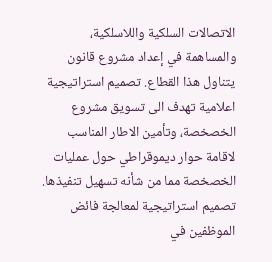الاتصالات السلكية واللاسلكية، والمساهمة في إعداد مشروع قانون يتناول هذا القطاع. تصميم استراتيجية اعلامية تهدف الى تسويق مشروع الخصخصة، وتأمين الاطار المناسب لاقامة حوار ديموقراطي حول عمليات الخصخصة مما من شأنه تسهيل تنفيذها. تصميم استراتيجية لمعالجة فائض الموظفين في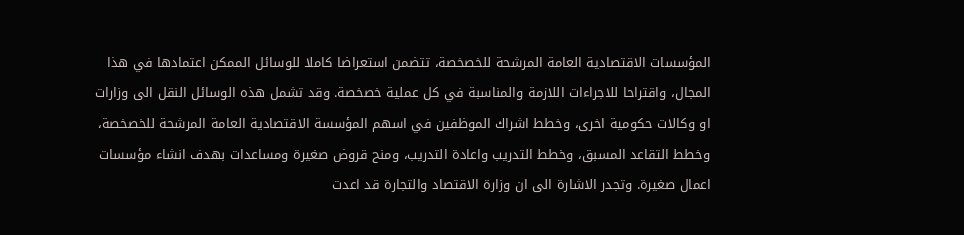المؤسسات الاقتصادية العامة المرشحة للخصخصة، تتضمن استعراضا كاملا للوسائل الممكن اعتمادها في هذا المجال، واقتراحا للاجراءات اللازمة والمناسبة في كل عملية خصخصة. وقد تشمل هذه الوسائل النقل الى وزارات او وكالات حكومية اخرى، وخطط اشراك الموظفين في اسهم المؤسسة الاقتصادية العامة المرشحة للخصخصة، وخطط التقاعد المسبق، وخطط التدريب واعادة التدريب، ومنح قروض صغيرة ومساعدات بهدف انشاء مؤسسات اعمال صغيرة. وتجدر الاشارة الى ان وزارة الاقتصاد والتجارة قد اعدت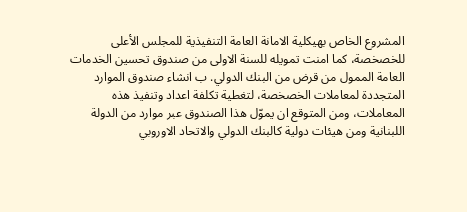المشروع الخاص بهيكلية الامانة العامة التنفيذية للمجلس الأعلى للخصخصة، كما امنت تمويله للسنة الاولى من صندوق تحسين الخدمات العامة الممول من قرض من البنك الدولي. ب انشاء صندوق الموارد المتجددة لمعاملات الخصخصة، لتغطية تكلفة اعداد وتنفيذ هذه المعاملات، ومن المتوقع ان يموّل هذا الصندوق عبر موارد من الدولة اللبنانية ومن هيئات دولية كالبنك الدولي والاتحاد الاوروبي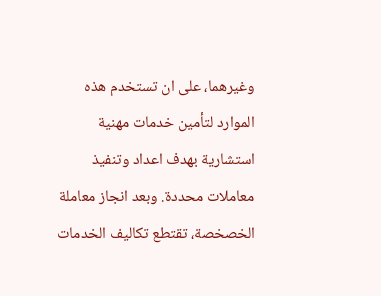وغيرهما، على ان تستخدم هذه الموارد لتأمين خدمات مهنية استشارية بهدف اعداد وتنفيذ معاملات محددة. وبعد انجاز معاملة الخصخصة، تقتطع تكاليف الخدمات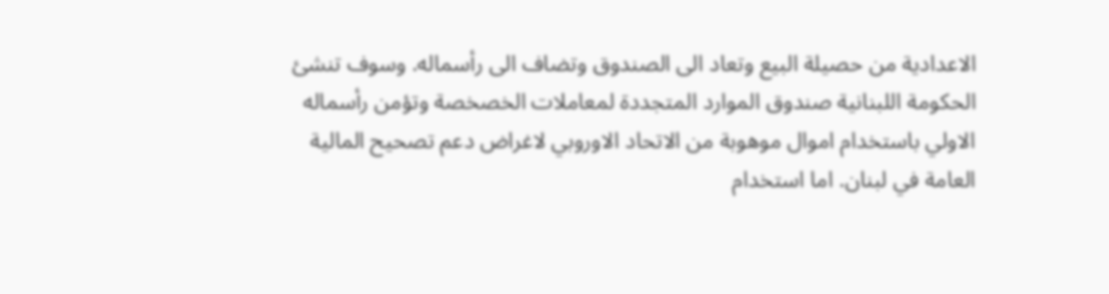الاعدادية من حصيلة البيع وتعاد الى الصندوق وتضاف الى رأسماله. وسوف تنشئ الحكومة اللبنانية صندوق الموارد المتجددة لمعاملات الخصخصة وتؤمن رأسماله الاولي باستخدام اموال موهوبة من الاتحاد الاوروبي لاغراض دعم تصحيح المالية العامة في لبنان. اما استخدام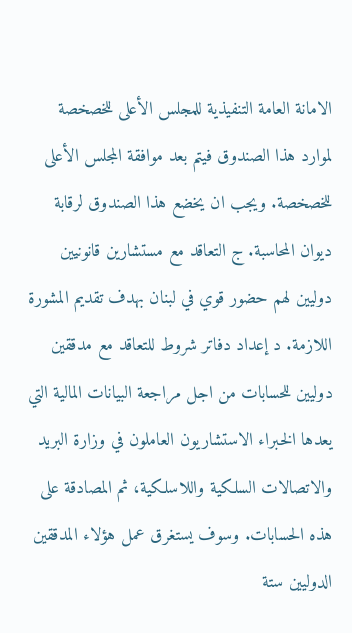الامانة العامة التنفيذية للمجلس الأعلى للخصخصة لموارد هذا الصندوق فيتم بعد موافقة المجلس الأعلى للخصخصة. ويجب ان يخضع هذا الصندوق لرقابة ديوان المحاسبة. ج التعاقد مع مستشارين قانونيين دوليين لهم حضور قوي في لبنان بهدف تقديم المشورة اللازمة. د إعداد دفاتر شروط للتعاقد مع مدققين دوليين للحسابات من اجل مراجعة البيانات المالية التي يعدها الخبراء الاستشاريون العاملون في وزارة البريد والاتصالات السلكية واللاسلكية، ثم المصادقة على هذه الحسابات. وسوف يستغرق عمل هؤلاء المدققين الدوليين ستة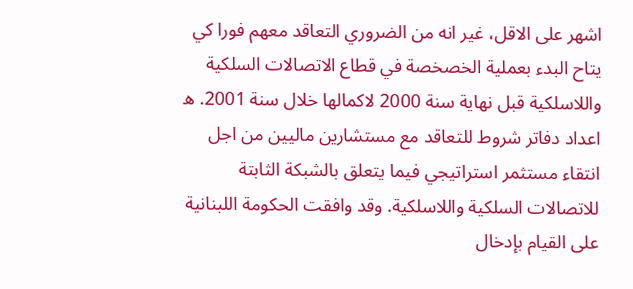اشهر على الاقل، غير انه من الضروري التعاقد معهم فورا كي يتاح البدء بعملية الخصخصة في قطاع الاتصالات السلكية واللاسلكية قبل نهاية سنة 2000 لاكمالها خلال سنة 2001. ه اعداد دفاتر شروط للتعاقد مع مستشارين ماليين من اجل انتقاء مستثمر استراتيجي فيما يتعلق بالشبكة الثابتة للاتصالات السلكية واللاسلكية. وقد وافقت الحكومة اللبنانية على القيام بإدخال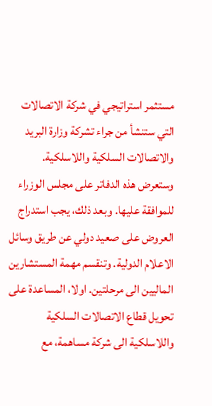مستثمر استراتيجي في شركة الاتصالات التي ستنشأ من جراء تشركة وزارة البريد والاتصالات السلكية واللاسلكية. وستعرض هذه الدفاتر على مجلس الوزراء للموافقة عليها. وبعد ذلك، يجب استدراج العروض على صعيد دولي عن طريق وسائل الاعلام الدولية. وتنقسم مهمة المستشارين الماليين الى مرحلتين. اولا، المساعدة على تحويل قطاع الاتصالات السلكية واللاسلكية الى شركة مساهمة، مع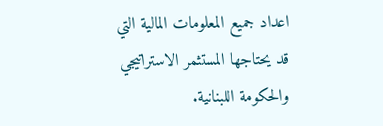اعداد جميع المعلومات المالية التي قد يحتاجها المستثمر الاستراتيجي والحكومة اللبنانية.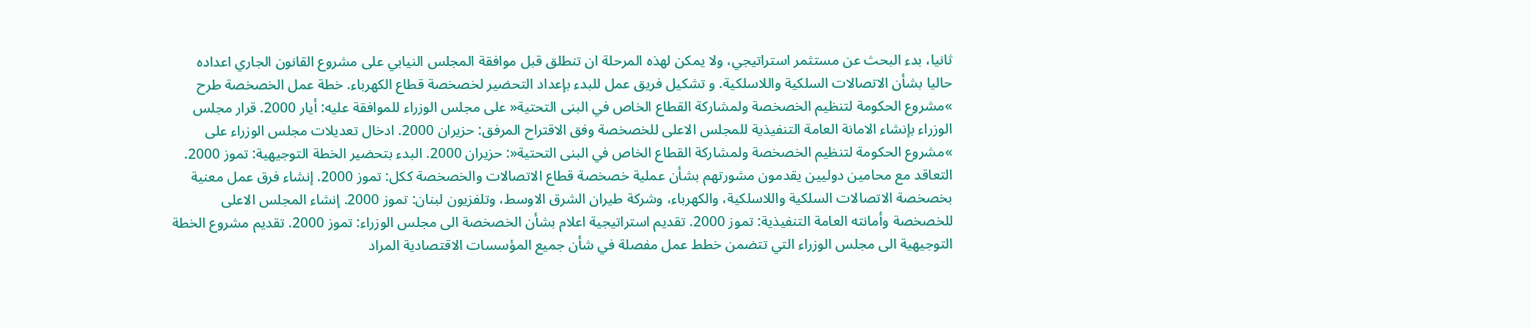ثانيا، بدء البحث عن مستثمر استراتيجي، ولا يمكن لهذه المرحلة ان تنطلق قبل موافقة المجلس النيابي على مشروع القانون الجاري اعداده حاليا بشأن الاتصالات السلكية واللاسلكية. و تشكيل فريق عمل للبدء بإعداد التحضير لخصخصة قطاع الكهرباء. خطة عمل الخصخصة طرح »مشروع الحكومة لتنظيم الخصخصة ولمشاركة القطاع الخاص في البنى التحتية« على مجلس الوزراء للموافقة عليه: أيار 2000. قرار مجلس الوزراء بإنشاء الامانة العامة التنفيذية للمجلس الاعلى للخصخصة وفق الاقتراح المرفق: حزيران 2000. ادخال تعديلات مجلس الوزراء على »مشروع الحكومة لتنظيم الخصخصة ولمشاركة القطاع الخاص في البنى التحتية«: حزيران 2000. البدء بتحضير الخطة التوجيهية: تموز 2000. التعاقد مع محامين دوليين يقدمون مشورتهم بشأن عملية خصخصة قطاع الاتصالات والخصخصة ككل: تموز 2000. إنشاء فرق عمل معنية بخصخصة الاتصالات السلكية واللاسلكية، والكهرباء، وشركة طيران الشرق الاوسط، وتلفزيون لبنان: تموز 2000. إنشاء المجلس الاعلى للخصخصة وأمانته العامة التنفيذية: تموز 2000. تقديم استراتيجية اعلام بشأن الخصخصة الى مجلس الوزراء: تموز 2000. تقديم مشروع الخطة التوجيهية الى مجلس الوزراء التي تتضمن خطط عمل مفصلة في شأن جميع المؤسسات الاقتصادية المراد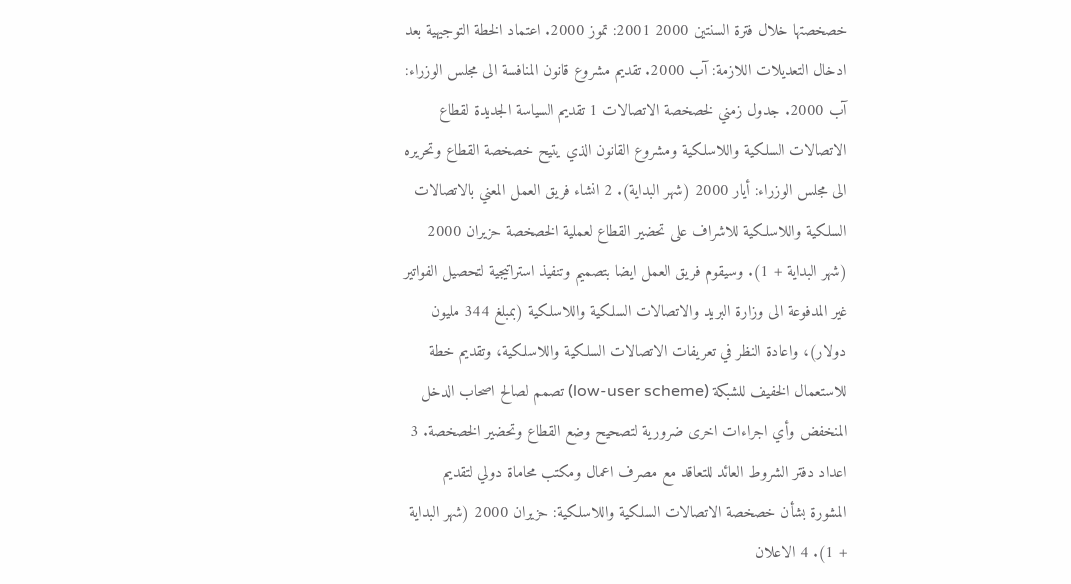خصخصتها خلال فترة السنتين 2000 2001: تموز 2000. اعتماد الخطة التوجيهية بعد ادخال التعديلات اللازمة: آب 2000. تقديم مشروع قانون المنافسة الى مجلس الوزراء: آب 2000. جدول زمني لخصخصة الاتصالات 1 تقديم السياسة الجديدة لقطاع الاتصالات السلكية واللاسلكية ومشروع القانون الذي يتيح خصخصة القطاع وتحريره الى مجلس الوزراء: أيار 2000 (شهر البداية). 2 انشاء فريق العمل المعني بالاتصالات السلكية واللاسلكية للاشراف على تحضير القطاع لعملية الخصخصة حزيران 2000 (شهر البداية + 1). وسيقوم فريق العمل ايضا بتصميم وتنفيذ استراتيجية لتحصيل الفواتير غير المدفوعة الى وزارة البريد والاتصالات السلكية واللاسلكية (بمبلغ 344 مليون دولار)، واعادة النظر في تعريفات الاتصالات السلكية واللاسلكية، وتقديم خطة للاستعمال الخفيف للشبكة (low-user scheme) تصمم لصالح اصحاب الدخل المنخفض وأي اجراءات اخرى ضرورية لتصحيح وضع القطاع وتحضير الخصخصة. 3 اعداد دفتر الشروط العائد للتعاقد مع مصرف اعمال ومكتب محاماة دولي لتقديم المشورة بشأن خصخصة الاتصالات السلكية واللاسلكية: حزيران 2000 (شهر البداية + 1). 4 الاعلان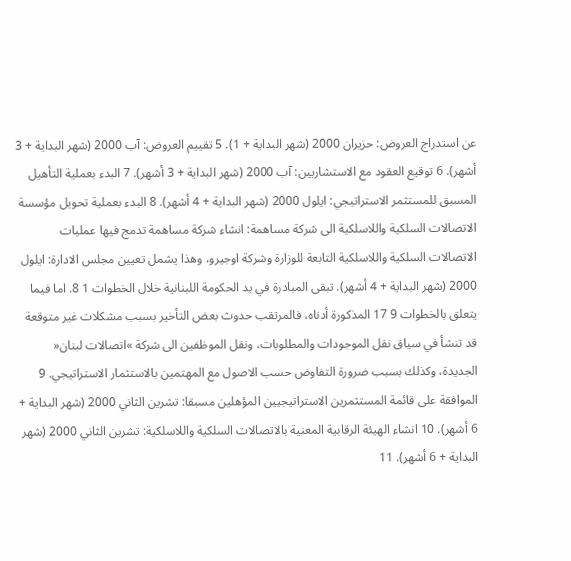عن استدراج العروض: حزيران 2000 (شهر البداية + 1). 5 تقييم العروض: آب 2000 (شهر البداية + 3 أشهر). 6 توقيع العقود مع الاستشاريين: آب 2000 (شهر البداية + 3 أشهر). 7 البدء بعملية التأهيل المسبق للمستثمر الاستراتيجي: ايلول 2000 (شهر البداية + 4 أشهر). 8 البدء بعملية تحويل مؤسسة الاتصالات السلكية واللاسلكية الى شركة مساهمة: انشاء شركة مساهمة تدمج فيها عمليات الاتصالات السلكية واللاسلكية التابعة للوزارة وشركة اوجيرو، وهذا يشمل تعيين مجلس الادارة: ايلول 2000 (شهر البداية + 4 أشهر). تبقى المبادرة في يد الحكومة اللبنانية خلال الخطوات 1 8. اما فيما يتعلق بالخطوات 9 17 المذكورة أدناه، فالمرتقب حدوث بعض التأخير بسبب مشكلات غير متوقعة قد تنشأ في سياق نقل الموجودات والمطلوبات، ونقل الموظفين الى شركة »اتصالات لبنان« الجديدة، وكذلك بسبب ضرورة التفاوض حسب الاصول مع المهتمين بالاستثمار الاستراتيجي. 9 الموافقة على قائمة المستثمرين الاستراتيجيين المؤهلين مسبقا: تشرين الثاني 2000 (شهر البداية + 6 أشهر). 10 انشاء الهيئة الرقابية المعنية بالاتصالات السلكية واللاسلكية: تشرين الثاني 2000 (شهر البداية + 6 أشهر). 11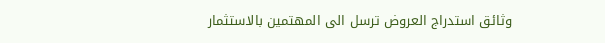وثائق استدراج العروض ترسل الى المهتمين بالاستثمار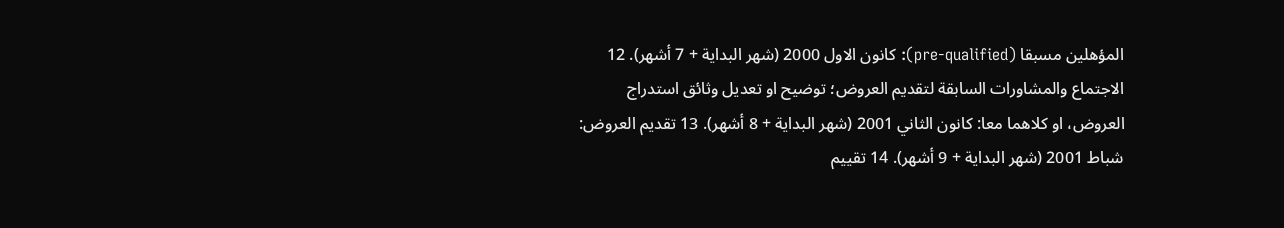المؤهلين مسبقا (pre-qualified): كانون الاول 2000 (شهر البداية + 7 أشهر). 12 الاجتماع والمشاورات السابقة لتقديم العروض؛ توضيح او تعديل وثائق استدراج العروض، او كلاهما معا: كانون الثاني 2001 (شهر البداية + 8 أشهر). 13 تقديم العروض: شباط 2001 (شهر البداية + 9 أشهر). 14 تقييم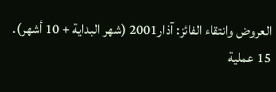العروض وانتقاء الفائز: آذار2001 (شهر البداية + 10 أشهر). 15 عملية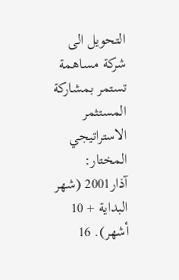التحويل الى شركة مساهمة تستمر بمشاركة المستثمر الاستراتيجي المختار: آذار2001 (شهر البداية + 10 أشهر). 16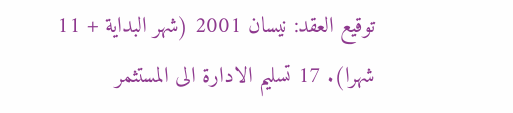توقيع العقد: نيسان 2001 (شهر البداية + 11 شهرا). 17 تسليم الادارة الى المستثمر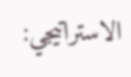الاستراتيجي: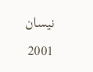نيسان 2001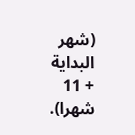(شهر البداية + 11 شهرا).